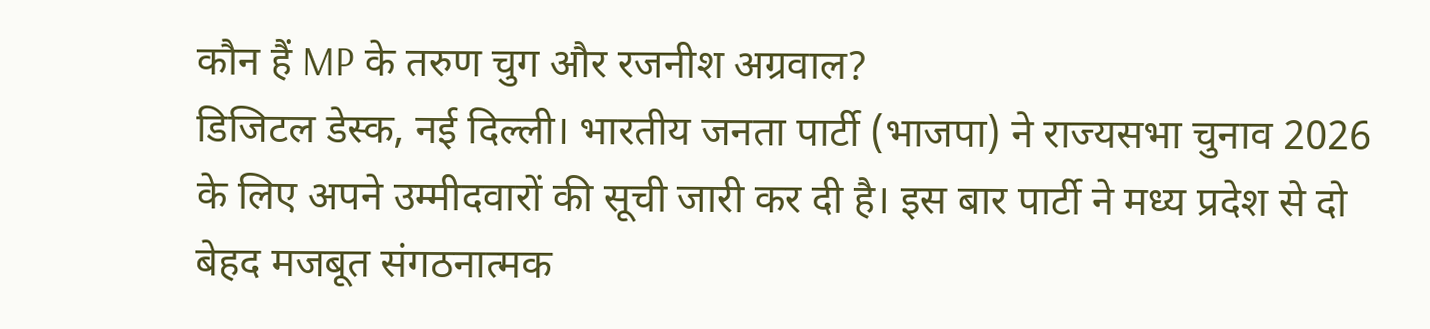कौन हैं MP के तरुण चुग और रजनीश अग्रवाल?
डिजिटल डेस्क, नई दिल्ली। भारतीय जनता पार्टी (भाजपा) ने राज्यसभा चुनाव 2026 के लिए अपने उम्मीदवारों की सूची जारी कर दी है। इस बार पार्टी ने मध्य प्रदेश से दो बेहद मजबूत संगठनात्मक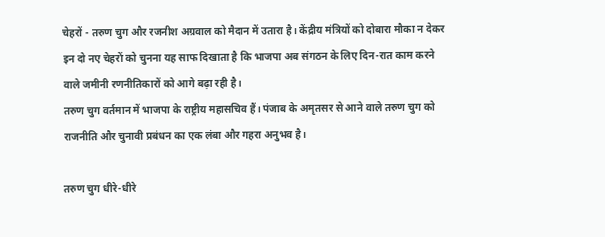चेहरों - तरुण चुग और रजनीश अग्रवाल को मैदान में उतारा है। केंद्रीय मंत्रियों को दोबारा मौका न देकर इन दो नए चेहरों को चुनना यह साफ दिखाता है कि भाजपा अब संगठन के लिए दिन-रात काम करने वाले जमीनी रणनीतिकारों को आगे बढ़ा रही है।
तरुण चुग वर्तमान में भाजपा के राष्ट्रीय महासचिव हैं। पंजाब के अमृतसर से आने वाले तरुण चुग को राजनीति और चुनावी प्रबंधन का एक लंबा और गहरा अनुभव है।

तरुण चुग धीरे-धीरे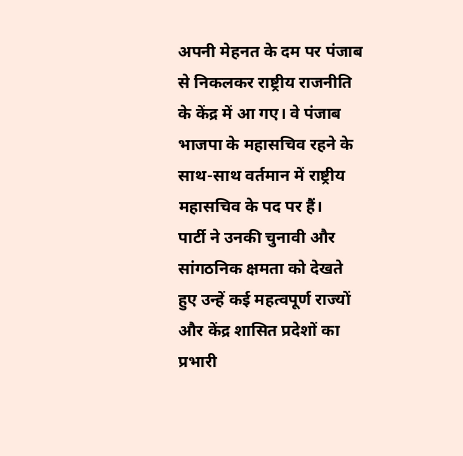अपनी मेहनत के दम पर पंजाब से निकलकर राष्ट्रीय राजनीति के केंद्र में आ गए। वे पंजाब भाजपा के महासचिव रहने के साथ-साथ वर्तमान में राष्ट्रीय महासचिव के पद पर हैं।
पार्टी ने उनकी चुनावी और सांगठनिक क्षमता को देखते हुए उन्हें कई महत्वपूर्ण राज्यों और केंद्र शासित प्रदेशों का प्रभारी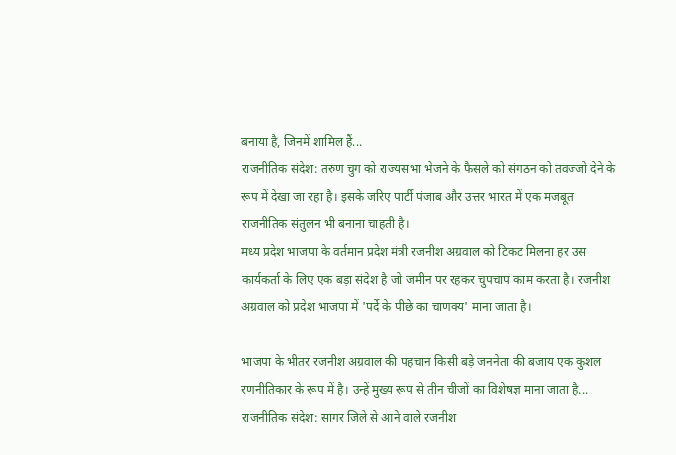बनाया है, जिनमें शामिल हैं...
राजनीतिक संदेश: तरुण चुग को राज्यसभा भेजने के फैसले को संगठन को तवज्जो देने के रूप में देखा जा रहा है। इसके जरिए पार्टी पंजाब और उत्तर भारत में एक मजबूत राजनीतिक संतुलन भी बनाना चाहती है।
मध्य प्रदेश भाजपा के वर्तमान प्रदेश मंत्री रजनीश अग्रवाल को टिकट मिलना हर उस कार्यकर्ता के लिए एक बड़ा संदेश है जो जमीन पर रहकर चुपचाप काम करता है। रजनीश अग्रवाल को प्रदेश भाजपा में 'पर्दे के पीछे का चाणक्य' माना जाता है।

भाजपा के भीतर रजनीश अग्रवाल की पहचान किसी बड़े जननेता की बजाय एक कुशल रणनीतिकार के रूप में है। उन्हें मुख्य रूप से तीन चीजों का विशेषज्ञ माना जाता है...
राजनीतिक संदेश: सागर जिले से आने वाले रजनीश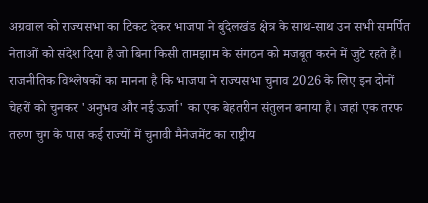अग्रवाल को राज्यसभा का टिकट देकर भाजपा ने बुंदेलखंड क्षेत्र के साथ-साथ उन सभी समर्पित नेताओं को संदेश दिया है जो बिना किसी तामझाम के संगठन को मजबूत करने में जुटे रहते हैं।
राजनीतिक विश्लेषकों का मानना है कि भाजपा ने राज्यसभा चुनाव 2026 के लिए इन दोनों चेहरों को चुनकर 'अनुभव और नई ऊर्जा' का एक बेहतरीन संतुलन बनाया है। जहां एक तरफ तरुण चुग के पास कई राज्यों में चुनावी मैनेजमेंट का राष्ट्रीय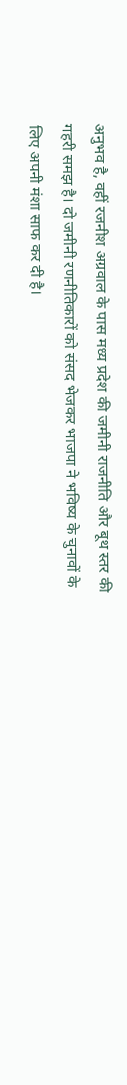अनुभव है, वहीं रजनीश अग्रवाल के पास मध्य प्रदेश की जमीनी राजनीति और बूथ स्तर की गहरी समझ है। दो जमीनी रणनीतिकारों को संसद भेजकर भाजपा ने भविष्य के चुनावों के लिए अपनी मंशा साफ कर दी है।